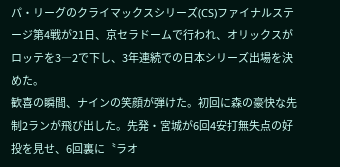パ・リーグのクライマックスシリーズ(CS)ファイナルステージ第4戦が21日、京セラドームで行われ、オリックスがロッテを3―2で下し、3年連続での日本シリーズ出場を決めた。
歓喜の瞬間、ナインの笑顔が弾けた。初回に森の豪快な先制2ランが飛び出した。先発・宮城が6回4安打無失点の好投を見せ、6回裏に〝ラオ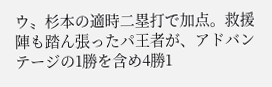ウ〟杉本の適時二塁打で加点。救援陣も踏ん張ったパ王者が、アドバンテージの1勝を含め4勝1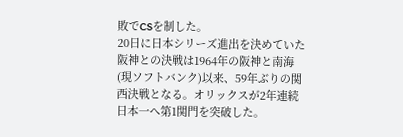敗でCSを制した。
20日に日本シリーズ進出を決めていた阪神との決戦は1964年の阪神と南海(現ソフトバンク)以来、59年ぶりの関西決戦となる。オリックスが2年連続日本一へ第1関門を突破した。